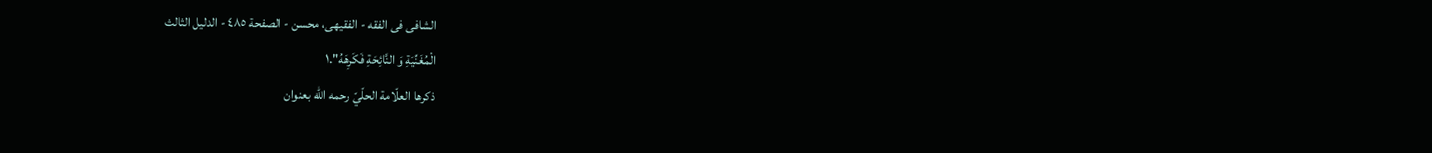الشافی فی الفقه - الفقیهی، محسن - الصفحة ٤٨٥ - الدليل الثالث
الْمُغَنِّيَةِ وَ النَّائِحَةِ فَكَرِهَهُ".١
ذکرها العلّامة الحلّيّ رحمه الله بعنوان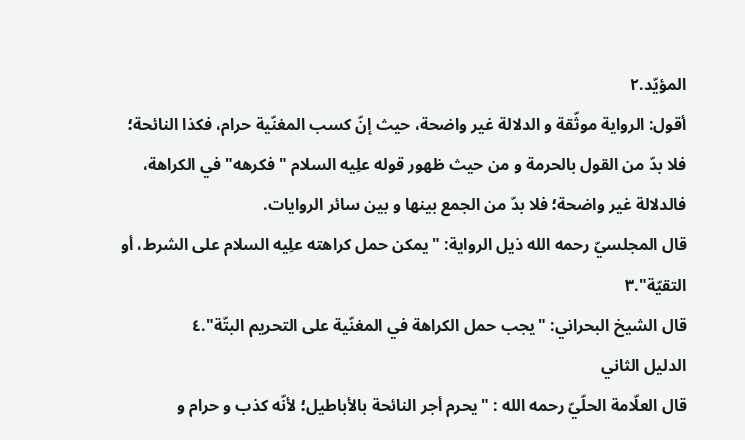المؤيّد.٢
أقول: الرواية موثّقة و الدلالة غير واضحة، حيث إنّ کسب المغنّية حرام، فکذا النائحة؛ فلا بدّ من القول بالحرمة و من حيث ظهور قوله علِیه السلام "فکرهه" في الکراهة، فالدلالة غير واضحة؛ فلا بدّ من الجمع بينها و بين سائر الروايات.
قال المجلسيّ رحمه الله ذيل الرواية: "يمكن حمل كراهته علِیه السلام على الشرط، أو التقيّة".٣
قال الشيخ البحراني: "يجب حمل الكراهة في المغنّية على التحريم البتّة".٤
الدليل الثاني
قال العلّامة الحلّيّ رحمه الله : "يحرم أجر النائحة بالأباطيل؛ لأنّه كذب و حرام و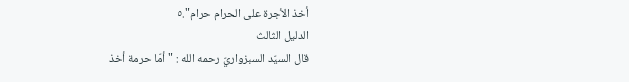أخذ الأجرة على الحرام حرام".٥
الدليل الثالث
قال السيّد السبزواريّ رحمه الله : "أمّا حرمة أخذ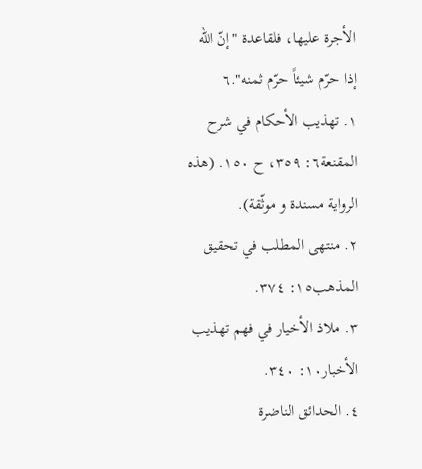الأجرة عليها، فلقاعدة "إنّ اللّه إذا حرّم شيئاً حرّم ثمنه".٦
١. تهذيب الأحكام في شرح المقنعة٦: ٣٥٩، ح ١٥٠. (هذه الرواية مسندة و موثّقة).
٢. منتهى المطلب في تحقيق المذهب١٥: ٣٧٤.
٣. ملاذ الأخيار في فهم تهذيب الأخبار١٠: ٣٤٠.
٤. الحدائق الناضرة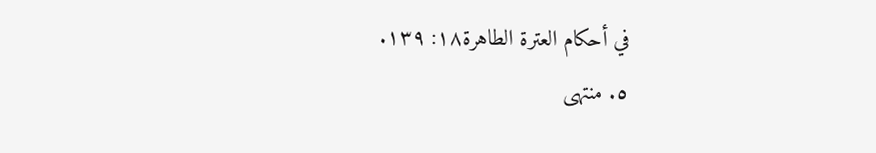في أحكام العترة الطاهرة١٨: ١٣٩.
٥. منتهى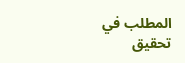المطلب في تحقيق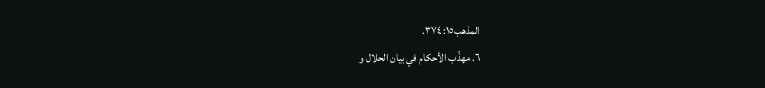المذهب١٥: ٣٧٤.
٦. مهذّب الأحكام في بيان الحلال و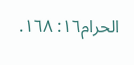الحرام١٦: ١٦٨.